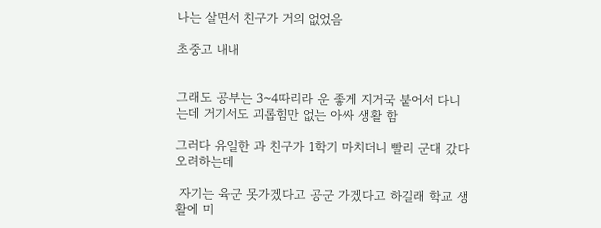나는 살면서 친구가 거의 없었음

초중고 내내


그래도 공부는 3~4따리라 운 좋게 지거국 붙어서 다니는데 거기서도 괴롭힘만 없는 아싸 생활 함

그러다 유일한 과 친구가 1학기 마치더니 빨리 군대 갔다오려하는데

 자기는 육군 못가겠다고 공군 가겠다고 하길래 학교 생활에 미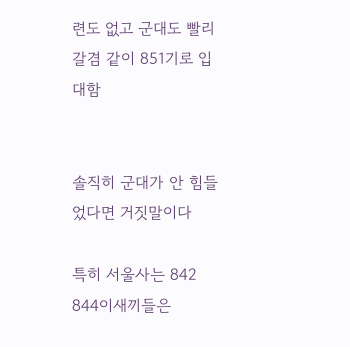련도 없고 군대도 빨리 갈겸 같이 851기로 입대함


솔직히 군대가 안 힘들었다면 거짓말이다

특히 서울사는 842 844이새끼들은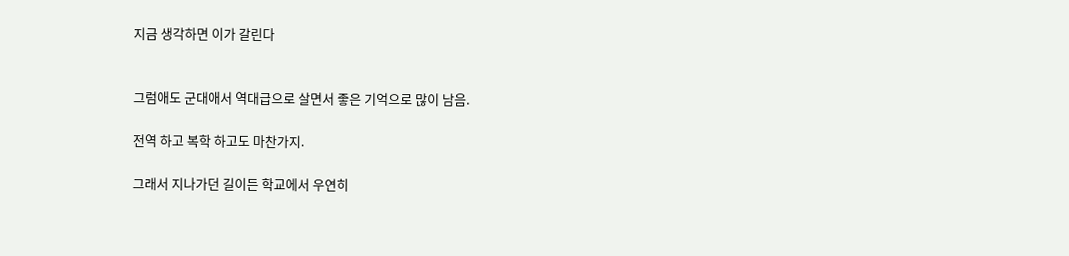지금 생각하면 이가 갈린다


그럼애도 군대애서 역대급으로 살면서 좋은 기억으로 많이 남음.

전역 하고 복학 하고도 마찬가지.

그래서 지나가던 길이든 학교에서 우연히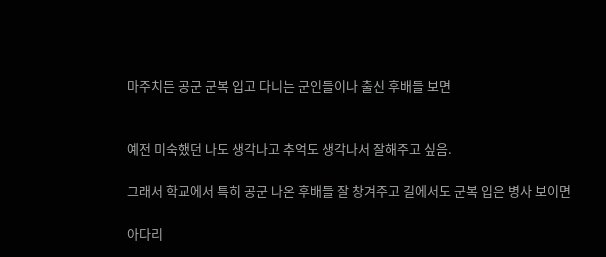마주치든 공군 군복 입고 다니는 군인들이나 출신 후배들 보면


예전 미숙했던 나도 생각나고 추억도 생각나서 잘해주고 싶음.

그래서 학교에서 특히 공군 나온 후배들 잘 창겨주고 길에서도 군복 입은 병사 보이면

아다리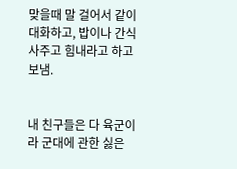맞을때 말 걸어서 같이 대화하고, 밥이나 간식 사주고 힘내라고 하고 보냄.


내 친구들은 다 육군이라 군대에 관한 싫은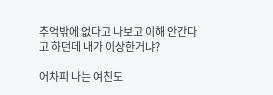추억밖에 없다고 나보고 이해 안간다고 하던데 내가 이상한거냐?

어차피 나는 여친도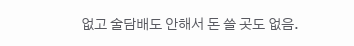없고 술담배도 안해서 돈 쓸 곳도 없음.